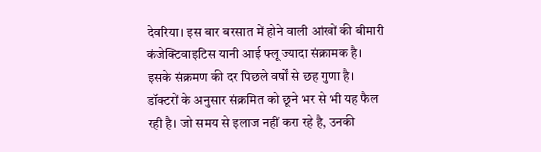देवरिया। इस बार बरसात में होने वाली आंखों की बीमारी कंजेक्टिवाइटिस यानी आई फ्लू ज्यादा संक्रामक है। इसके संक्रमण की दर पिछले वर्षों से छह गुणा है। डॉक्टरों के अनुसार संक्रमित को छूने भर से भी यह फैल रही है। जो समय से इलाज नहीं करा रहे है, उनकी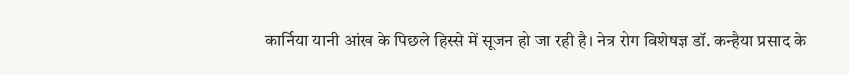कार्निया यानी आंख के पिछले हिस्से में सूजन हो जा रही है। नेत्र रोग विशेषज्ञ डॉ. कन्हैया प्रसाद के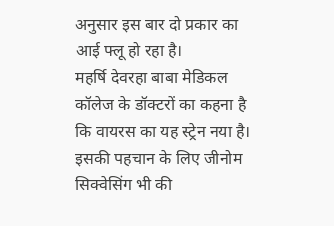अनुसार इस बार दो प्रकार का आई फ्लू हो रहा है।
महर्षि देवरहा बाबा मेडिकल कॉलेज के डॉक्टरों का कहना है कि वायरस का यह स्ट्रेन नया है। इसकी पहचान के लिए जीनोम सिक्वेसिंग भी की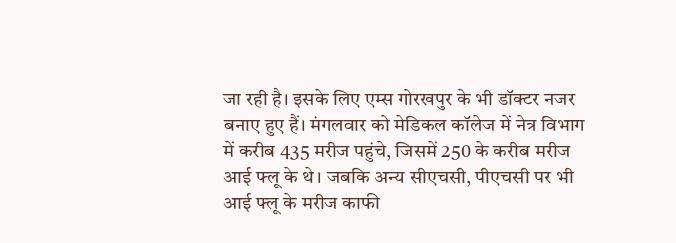जा रही है। इसके लिए एम्स गोरखपुर के भी डॉक्टर नजर बनाए हुए हैं। मंगलवार को मेडिकल कॉलेज में नेत्र विभाग में करीब 435 मरीज पहुंचे, जिसमें 250 के करीब मरीज आई फ्लू के थे। जबकि अन्य सीएचसी, पीएचसी पर भी आई फ्लू के मरीज काफी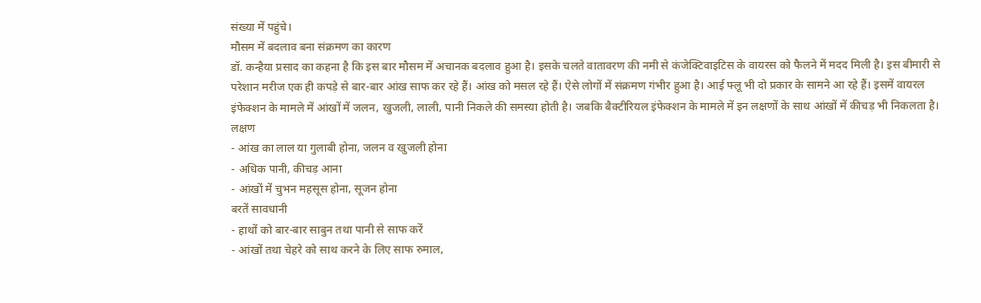संख्या में पहुंचे।
मौसम में बदलाव बना संक्रमण का कारण
डॉ. कन्हैया प्रसाद का कहना है कि इस बार मौसम में अचानक बदलाव हुआ है। इसके चलते वातावरण की नमी से कंजेक्टिवाइटिस के वायरस को फैलने में मदद मिली है। इस बीमारी से परेशान मरीज एक ही कपड़े से बार-बार आंख साफ कर रहे हैं। आंख को मसल रहे हैं। ऐसे लोगों में संक्रमण गंभीर हुआ है। आई फ्लू भी दो प्रकार के सामने आ रहे हैं। इसमें वायरल इंफेक्शन के मामले में आंखों में जलन, खुजली, लाली, पानी निकले की समस्या होती है। जबकि बैक्टीरियल इंफेक्शन के मामले में इन लक्षणों के साथ आंखों में कीचड़ भी निकलता है।
लक्षण
- आंख का लाल या गुलाबी होना, जलन व खुजली होना
- अधिक पानी, कीचड़ आना
- आंखों में चुभन महसूस होना, सूजन होना
बरतें सावधानी
- हाथों को बार-बार साबुन तथा पानी से साफ करें
- आंखों तथा चेहरे को साथ करने के लिए साफ रुमाल,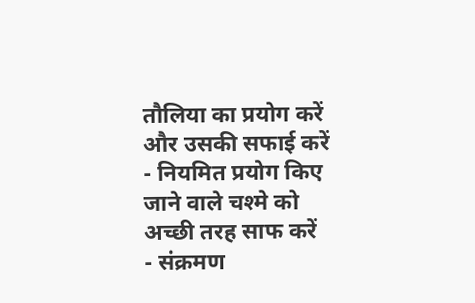तौलिया का प्रयोग करें और उसकी सफाई करें
- नियमित प्रयोग किए जाने वाले चश्मे को अच्छी तरह साफ करें
- संक्रमण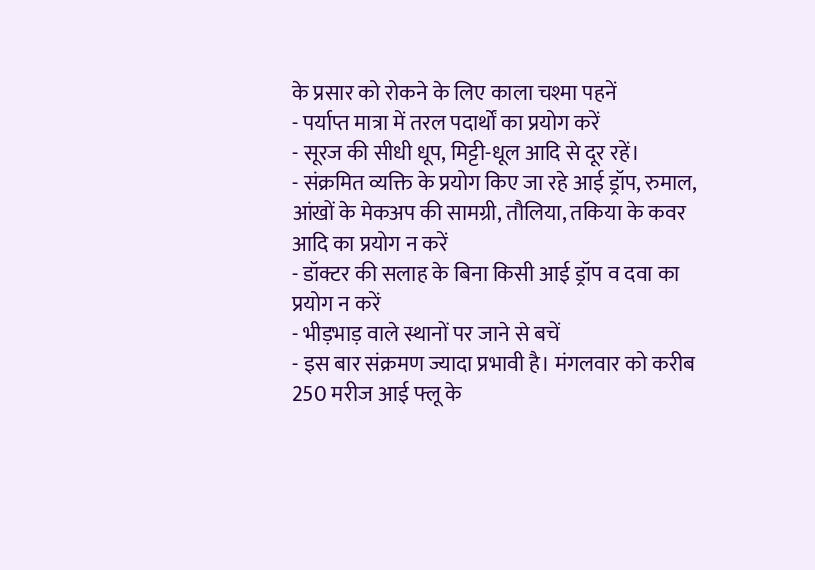के प्रसार को रोकने के लिए काला चश्मा पहनें
- पर्याप्त मात्रा में तरल पदार्थों का प्रयोग करें
- सूरज की सीधी धूप, मिट्टी-धूल आदि से दूर रहें।
- संक्रमित व्यक्ति के प्रयोग किए जा रहे आई ड्रॉप, रुमाल, आंखों के मेकअप की सामग्री, तौलिया, तकिया के कवर आदि का प्रयोग न करें
- डॉक्टर की सलाह के बिना किसी आई ड्रॉप व दवा का प्रयोग न करें
- भीड़भाड़ वाले स्थानों पर जाने से बचें
- इस बार संक्रमण ज्यादा प्रभावी है। मंगलवार को करीब 250 मरीज आई फ्लू के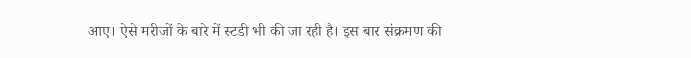आए। ऐसे मरीजों के बारे में स्टडी भी की जा रही है। इस बार संक्रमण की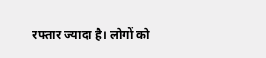रफ्तार ज्यादा है। लोगों को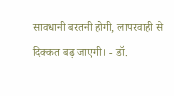सावधानी बरतनी होगी, लापरवाही से दिक्कत बढ़ जाएगी। - डॉ.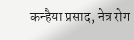कन्हैया प्रसाद, नेत्र रोग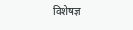विशेषज्ञ